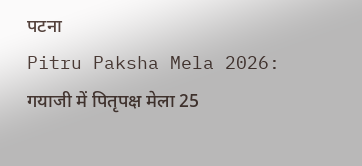पटना
Pitru Paksha Mela 2026: गयाजी में पितृपक्ष मेला 25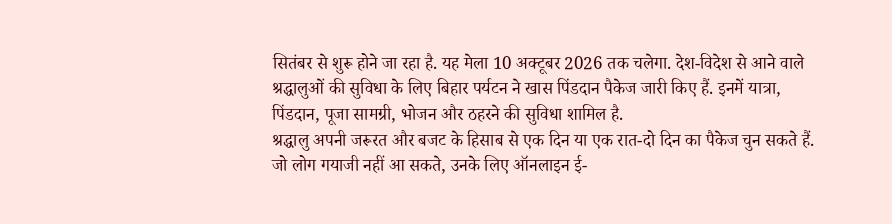सितंबर से शुरू होने जा रहा है. यह मेला 10 अक्टूबर 2026 तक चलेगा. देश-विदेश से आने वाले श्रद्धालुओं की सुविधा के लिए बिहार पर्यटन ने खास पिंडदान पैकेज जारी किए हैं. इनमें यात्रा, पिंडदान, पूजा सामग्री, भोजन और ठहरने की सुविधा शामिल है.
श्रद्धालु अपनी जरूरत और बजट के हिसाब से एक दिन या एक रात-दो दिन का पैकेज चुन सकते हैं. जो लोग गयाजी नहीं आ सकते, उनके लिए ऑनलाइन ई-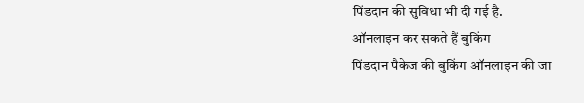पिंडदान की सुविधा भी दी गई है.
ऑनलाइन कर सकते हैं बुकिंग
पिंडदान पैकेज की बुकिंग ऑनलाइन की जा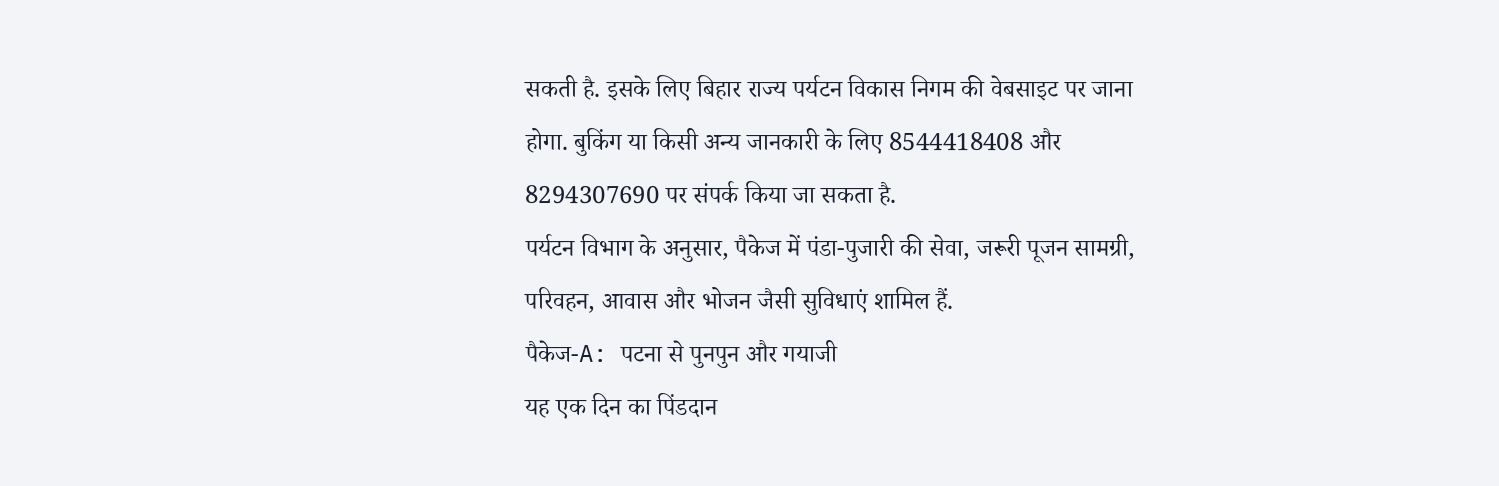सकती है. इसके लिए बिहार राज्य पर्यटन विकास निगम की वेबसाइट पर जाना होगा. बुकिंग या किसी अन्य जानकारी के लिए 8544418408 और 8294307690 पर संपर्क किया जा सकता है.
पर्यटन विभाग के अनुसार, पैकेज में पंडा-पुजारी की सेवा, जरूरी पूजन सामग्री, परिवहन, आवास और भोजन जैसी सुविधाएं शामिल हैं.
पैकेज-A: पटना से पुनपुन और गयाजी
यह एक दिन का पिंडदान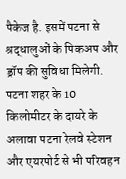पैकेज है. इसमें पटना से श्रद्धालुओं के पिकअप और ड्रॉप की सुविधा मिलेगी. पटना शहर के 10 किलोमीटर के दायरे के अलावा पटना रेलवे स्टेशन और एयरपोर्ट से भी परिवहन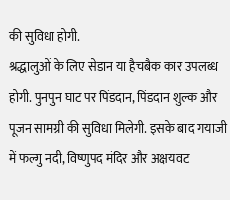की सुविधा होगी.
श्रद्धालुओं के लिए सेडान या हैचबैक कार उपलब्ध होगी. पुनपुन घाट पर पिंडदान, पिंडदान शुल्क और पूजन सामग्री की सुविधा मिलेगी. इसके बाद गयाजी में फल्गु नदी, विष्णुपद मंदिर और अक्षयवट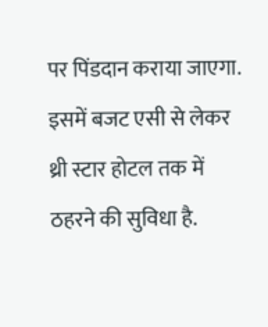पर पिंडदान कराया जाएगा.
इसमें बजट एसी से लेकर थ्री स्टार होटल तक में ठहरने की सुविधा है.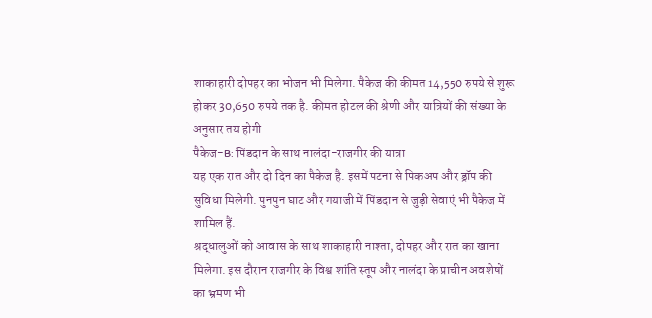शाकाहारी दोपहर का भोजन भी मिलेगा. पैकेज की कीमत 14,550 रुपये से शुरू होकर 30,650 रुपये तक है. कीमत होटल की श्रेणी और यात्रियों की संख्या के अनुसार तय होगी
पैकेज-B: पिंडदान के साथ नालंदा-राजगीर की यात्रा
यह एक रात और दो दिन का पैकेज है. इसमें पटना से पिकअप और ड्रॉप की सुविधा मिलेगी. पुनपुन घाट और गयाजी में पिंडदान से जुड़ी सेवाएं भी पैकेज में शामिल हैं.
श्रद्धालुओं को आवास के साथ शाकाहारी नाश्ता, दोपहर और रात का खाना मिलेगा. इस दौरान राजगीर के विश्व शांति स्तूप और नालंदा के प्राचीन अवशेषों का भ्रमण भी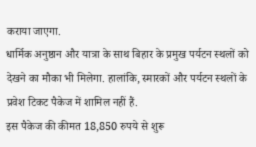कराया जाएगा.
धार्मिक अनुष्ठान और यात्रा के साथ बिहार के प्रमुख पर्यटन स्थलों को देखने का मौका भी मिलेगा. हालांकि, स्मारकों और पर्यटन स्थलों के प्रवेश टिकट पैकेज में शामिल नहीं हैं.
इस पैकेज की कीमत 18,850 रुपये से शुरू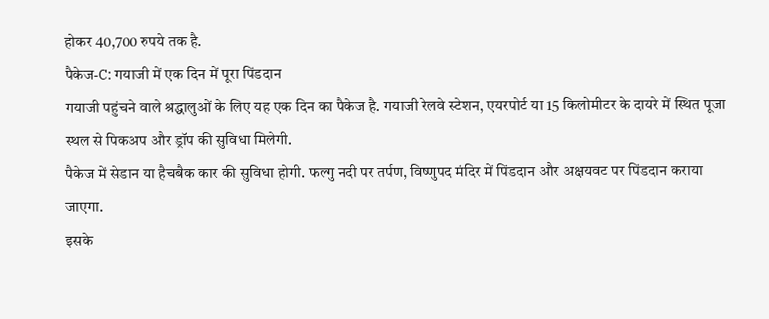होकर 40,700 रुपये तक है.
पैकेज-C: गयाजी में एक दिन में पूरा पिंडदान
गयाजी पहुंचने वाले श्रद्धालुओं के लिए यह एक दिन का पैकेज है. गयाजी रेलवे स्टेशन, एयरपोर्ट या 15 किलोमीटर के दायरे में स्थित पूजा स्थल से पिकअप और ड्रॉप की सुविधा मिलेगी.
पैकेज में सेडान या हैचबैक कार की सुविधा होगी. फल्गु नदी पर तर्पण, विष्णुपद मंदिर में पिंडदान और अक्षयवट पर पिंडदान कराया जाएगा.
इसके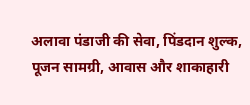अलावा पंडाजी की सेवा, पिंडदान शुल्क, पूजन सामग्री, आवास और शाकाहारी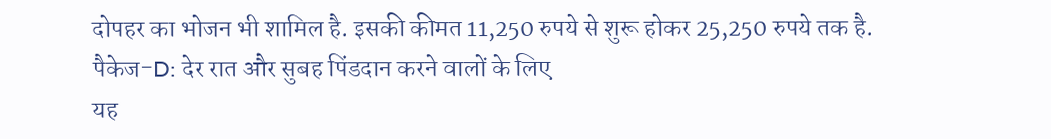दोपहर का भोजन भी शामिल है. इसकी कीमत 11,250 रुपये से शुरू होकर 25,250 रुपये तक है.
पैकेज-D: देर रात और सुबह पिंडदान करने वालों के लिए
यह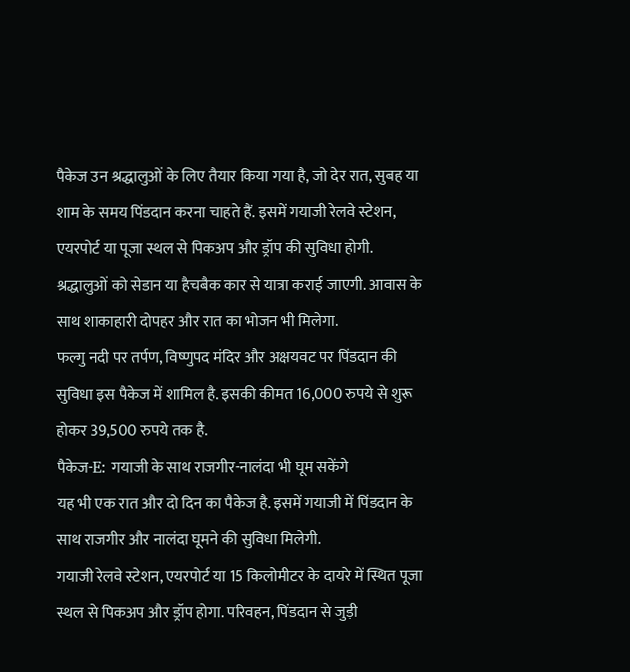पैकेज उन श्रद्धालुओं के लिए तैयार किया गया है, जो देर रात, सुबह या शाम के समय पिंडदान करना चाहते हैं. इसमें गयाजी रेलवे स्टेशन, एयरपोर्ट या पूजा स्थल से पिकअप और ड्रॉप की सुविधा होगी.
श्रद्धालुओं को सेडान या हैचबैक कार से यात्रा कराई जाएगी. आवास के साथ शाकाहारी दोपहर और रात का भोजन भी मिलेगा.
फल्गु नदी पर तर्पण, विष्णुपद मंदिर और अक्षयवट पर पिंडदान की सुविधा इस पैकेज में शामिल है. इसकी कीमत 16,000 रुपये से शुरू होकर 39,500 रुपये तक है.
पैकेज-E: गयाजी के साथ राजगीर-नालंदा भी घूम सकेंगे
यह भी एक रात और दो दिन का पैकेज है. इसमें गयाजी में पिंडदान के साथ राजगीर और नालंदा घूमने की सुविधा मिलेगी.
गयाजी रेलवे स्टेशन, एयरपोर्ट या 15 किलोमीटर के दायरे में स्थित पूजा स्थल से पिकअप और ड्रॉप होगा. परिवहन, पिंडदान से जुड़ी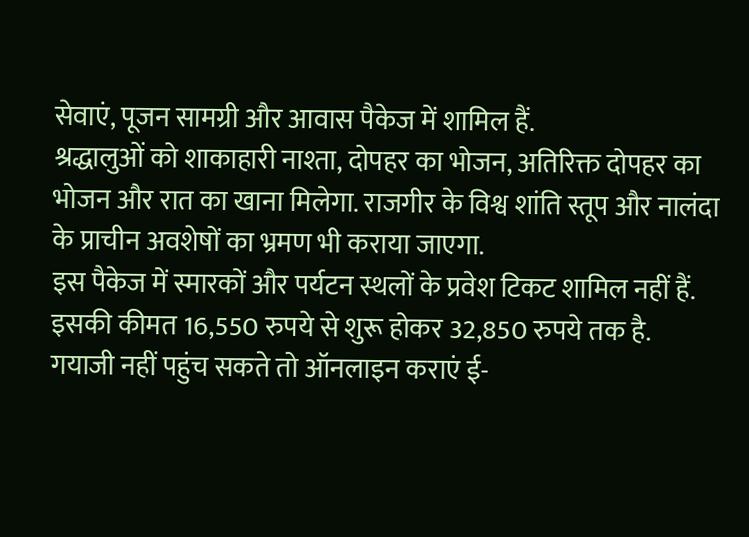सेवाएं, पूजन सामग्री और आवास पैकेज में शामिल हैं.
श्रद्धालुओं को शाकाहारी नाश्ता, दोपहर का भोजन, अतिरिक्त दोपहर का भोजन और रात का खाना मिलेगा. राजगीर के विश्व शांति स्तूप और नालंदा के प्राचीन अवशेषों का भ्रमण भी कराया जाएगा.
इस पैकेज में स्मारकों और पर्यटन स्थलों के प्रवेश टिकट शामिल नहीं हैं. इसकी कीमत 16,550 रुपये से शुरू होकर 32,850 रुपये तक है.
गयाजी नहीं पहुंच सकते तो ऑनलाइन कराएं ई-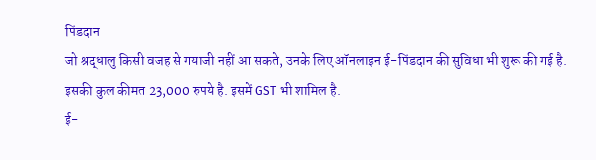पिंडदान
जो श्रद्धालु किसी वजह से गयाजी नहीं आ सकते, उनके लिए ऑनलाइन ई-पिंडदान की सुविधा भी शुरू की गई है. इसकी कुल कीमत 23,000 रुपये है. इसमें GST भी शामिल है.
ई-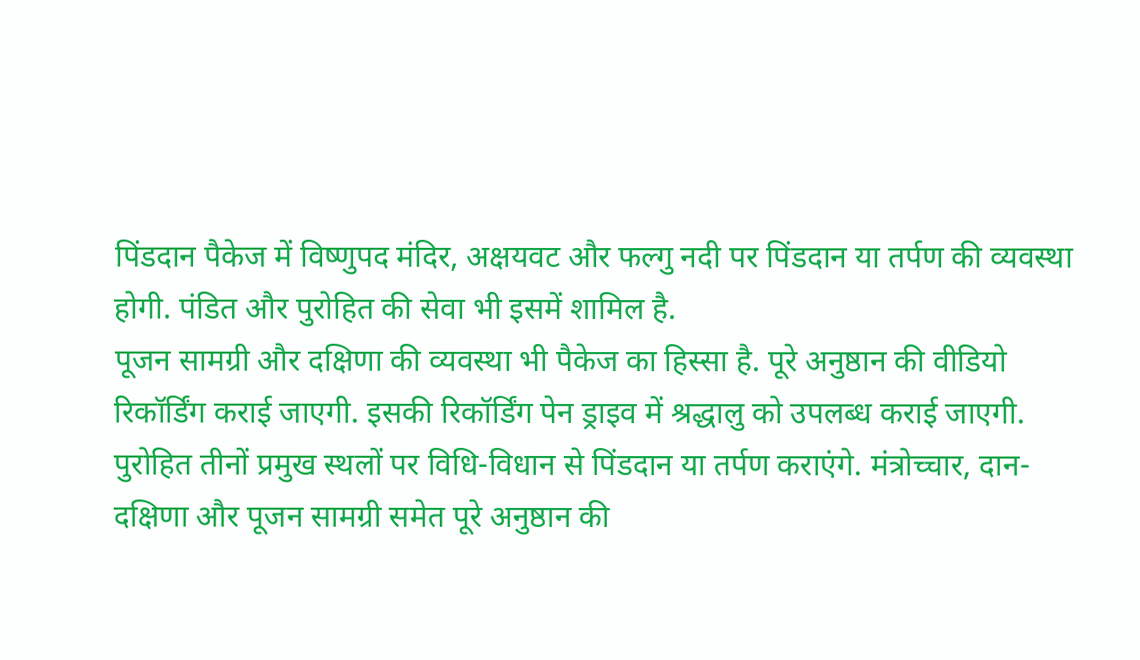पिंडदान पैकेज में विष्णुपद मंदिर, अक्षयवट और फल्गु नदी पर पिंडदान या तर्पण की व्यवस्था होगी. पंडित और पुरोहित की सेवा भी इसमें शामिल है.
पूजन सामग्री और दक्षिणा की व्यवस्था भी पैकेज का हिस्सा है. पूरे अनुष्ठान की वीडियो रिकॉर्डिंग कराई जाएगी. इसकी रिकॉर्डिंग पेन ड्राइव में श्रद्धालु को उपलब्ध कराई जाएगी.
पुरोहित तीनों प्रमुख स्थलों पर विधि-विधान से पिंडदान या तर्पण कराएंगे. मंत्रोच्चार, दान-दक्षिणा और पूजन सामग्री समेत पूरे अनुष्ठान की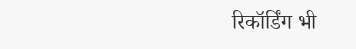रिकॉर्डिंग भी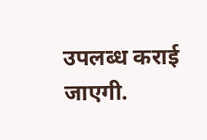उपलब्ध कराई जाएगी.